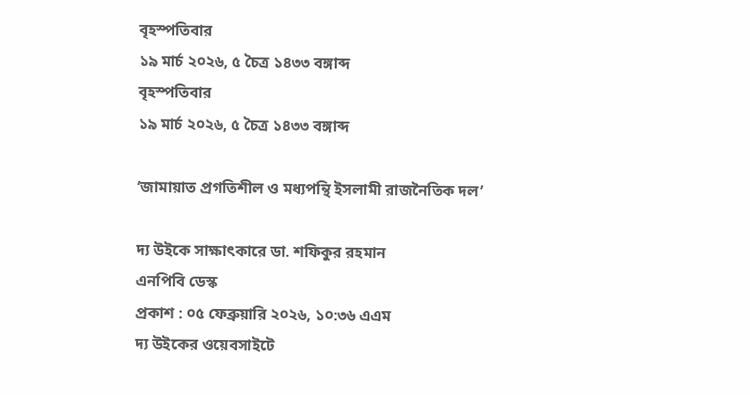বৃহস্পতিবার
১৯ মার্চ ২০২৬, ৫ চৈত্র ১৪৩৩ বঙ্গাব্দ
বৃহস্পতিবার
১৯ মার্চ ২০২৬, ৫ চৈত্র ১৪৩৩ বঙ্গাব্দ

‘জামায়াত প্রগতিশীল ও মধ্যপন্থি ইসলামী রাজনৈতিক দল’

দ্য উইকে সাক্ষাৎকারে ডা. শফিকুর রহমান
এনপিবি ডেস্ক
প্রকাশ : ০৫ ফেব্রুয়ারি ২০২৬, ১০:৩৬ এএম
দ্য উইকের ওয়েবসাইটে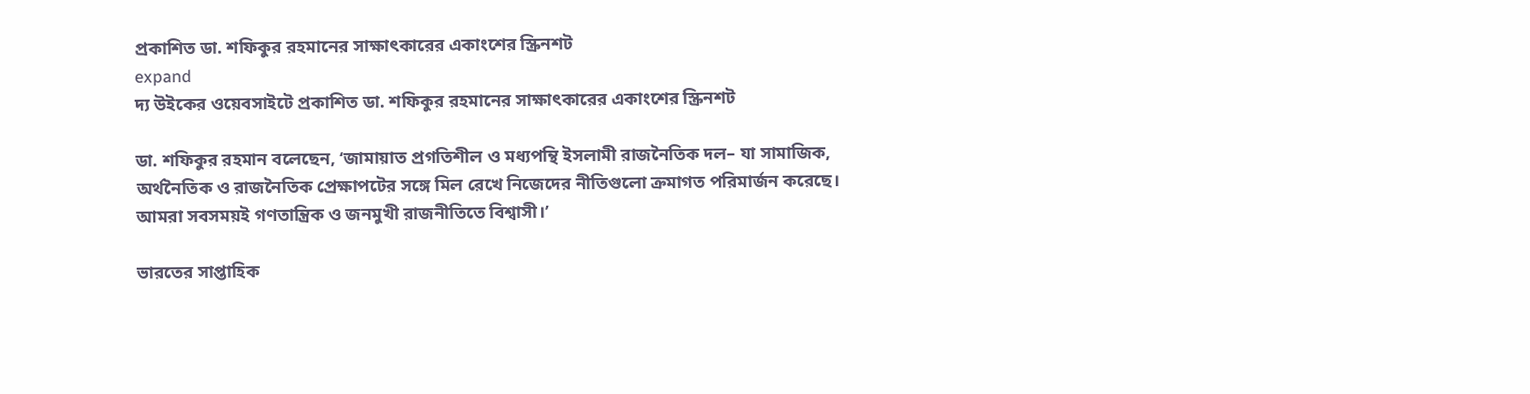প্রকাশিত ডা. শফিকুর রহমানের সাক্ষাৎকারের একাংশের স্ক্রিনশট
expand
দ্য উইকের ওয়েবসাইটে প্রকাশিত ডা. শফিকুর রহমানের সাক্ষাৎকারের একাংশের স্ক্রিনশট

ডা. শফিকুর রহমান বলেছেন, ‘জামায়াত প্রগতিশীল ও মধ্যপন্থি ইসলামী রাজনৈতিক দল– যা সামাজিক, অর্থনৈতিক ও রাজনৈতিক প্রেক্ষাপটের সঙ্গে মিল রেখে নিজেদের নীতিগুলো ক্রমাগত পরিমার্জন করেছে। আমরা সবসময়ই গণতান্ত্রিক ও জনমুখী রাজনীতিতে বিশ্বাসী।’

ভারতের সাপ্তাহিক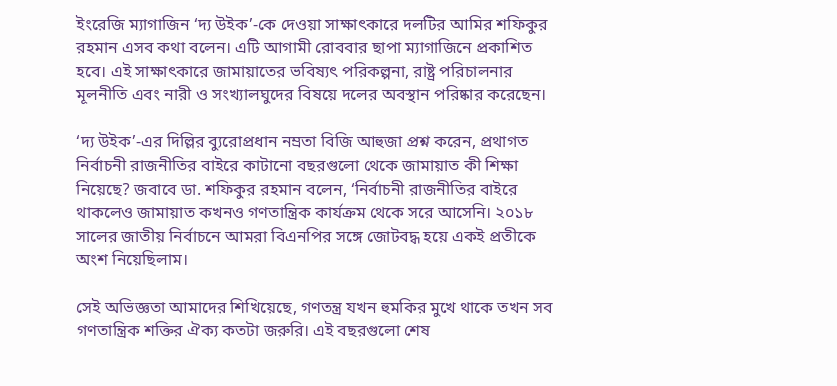ইংরেজি ম্যাগাজিন ‘দ্য উইক’-কে দেওয়া সাক্ষাৎকারে দলটির আমির শফিকুর রহমান এসব কথা বলেন। এটি আগামী রোববার ছাপা ম্যাগাজিনে প্রকাশিত হবে। এই সাক্ষাৎকারে জামায়াতের ভবিষ্যৎ পরিকল্পনা, রাষ্ট্র পরিচালনার মূলনীতি এবং নারী ও সংখ্যালঘুদের বিষয়ে দলের অবস্থান পরিষ্কার করেছেন।

‘দ্য উইক’-এর দিল্লির ব্যুরোপ্রধান নম্রতা বিজি আহুজা প্রশ্ন করেন, প্রথাগত নির্বাচনী রাজনীতির বাইরে কাটানো বছরগুলো থেকে জামায়াত কী শিক্ষা নিয়েছে? জবাবে ডা. শফিকুর রহমান বলেন, ‘নির্বাচনী রাজনীতির বাইরে থাকলেও জামায়াত কখনও গণতান্ত্রিক কার্যক্রম থেকে সরে আসেনি। ২০১৮ সালের জাতীয় নির্বাচনে আমরা বিএনপির সঙ্গে জোটবদ্ধ হয়ে একই প্রতীকে অংশ নিয়েছিলাম।

সেই অভিজ্ঞতা আমাদের শিখিয়েছে, গণতন্ত্র যখন হুমকির মুখে থাকে তখন সব গণতান্ত্রিক শক্তির ঐক্য কতটা জরুরি। এই বছরগুলো শেষ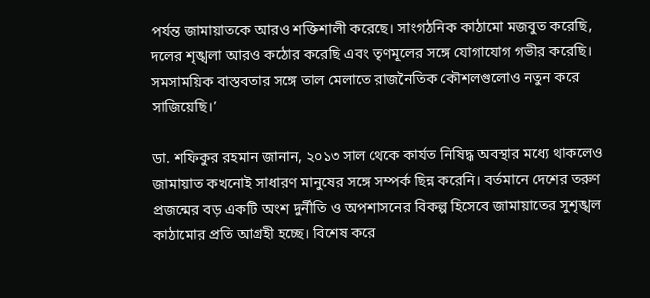পর্যন্ত জামায়াতকে আরও শক্তিশালী করেছে। সাংগঠনিক কাঠামো মজবুত করেছি, দলের শৃঙ্খলা আরও কঠোর করেছি এবং তৃণমূলের সঙ্গে যোগাযোগ গভীর করেছি। সমসাময়িক বাস্তবতার সঙ্গে তাল মেলাতে রাজনৈতিক কৌশলগুলোও নতুন করে সাজিয়েছি।’

ডা. শফিকুর রহমান জানান, ২০১৩ সাল থেকে কার্যত নিষিদ্ধ অবস্থার মধ্যে থাকলেও জামায়াত কখনোই সাধারণ মানুষের সঙ্গে সম্পর্ক ছিন্ন করেনি। বর্তমানে দেশের তরুণ প্রজন্মের বড় একটি অংশ দুর্নীতি ও অপশাসনের বিকল্প হিসেবে জামায়াতের সুশৃঙ্খল কাঠামোর প্রতি আগ্রহী হচ্ছে। বিশেষ করে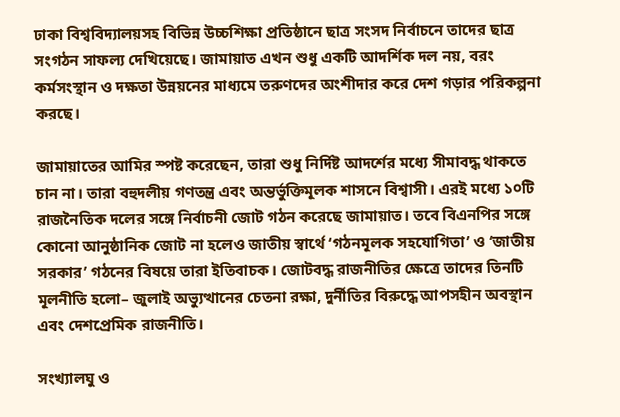ঢাকা বিশ্ববিদ্যালয়সহ বিভিন্ন উচ্চশিক্ষা প্রতিষ্ঠানে ছাত্র সংসদ নির্বাচনে তাদের ছাত্র সংগঠন সাফল্য দেখিয়েছে। জামায়াত এখন শুধু একটি আদর্শিক দল নয়, বরং কর্মসংস্থান ও দক্ষতা উন্নয়নের মাধ্যমে তরুণদের অংশীদার করে দেশ গড়ার পরিকল্পনা করছে।

জামায়াতের আমির স্পষ্ট করেছেন, তারা শুধু নির্দিষ্ট আদর্শের মধ্যে সীমাবদ্ধ থাকতে চান না। তারা বহুদলীয় গণতন্ত্র এবং অন্তর্ভুক্তিমূলক শাসনে বিশ্বাসী। এরই মধ্যে ১০টি রাজনৈতিক দলের সঙ্গে নির্বাচনী জোট গঠন করেছে জামায়াত। তবে বিএনপির সঙ্গে কোনো আনুষ্ঠানিক জোট না হলেও জাতীয় স্বার্থে ‘গঠনমূলক সহযোগিতা’ ও ‘জাতীয় সরকার’ গঠনের বিষয়ে তারা ইতিবাচক। জোটবদ্ধ রাজনীতির ক্ষেত্রে তাদের তিনটি মূলনীতি হলো– জুলাই অভ্যুত্থানের চেতনা রক্ষা, দুর্নীতির বিরুদ্ধে আপসহীন অবস্থান এবং দেশপ্রেমিক রাজনীতি।

সংখ্যালঘু ও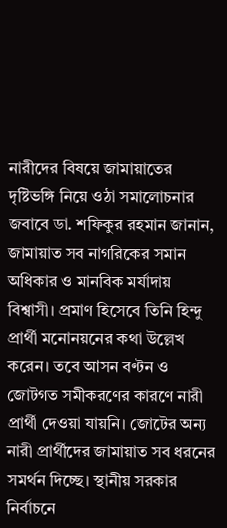নারীদের বিষয়ে জামায়াতের দৃষ্টিভঙ্গি নিয়ে ওঠা সমালোচনার জবাবে ডা. শফিকুর রহমান জানান, জামায়াত সব নাগরিকের সমান অধিকার ও মানবিক মর্যাদায় বিশ্বাসী। প্রমাণ হিসেবে তিনি হিন্দু প্রার্থী মনোনয়নের কথা উল্লেখ করেন। তবে আসন বণ্টন ও জোটগত সমীকরণের কারণে নারী প্রার্থী দেওয়া যায়নি। জোটের অন্য নারী প্রার্থীদের জামায়াত সব ধরনের সমর্থন দিচ্ছে। স্থানীয় সরকার নির্বাচনে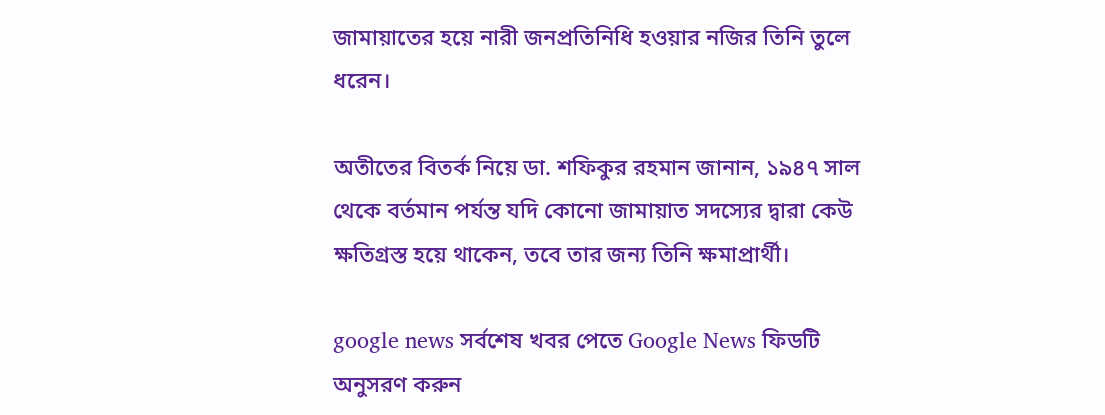জামায়াতের হয়ে নারী জনপ্রতিনিধি হওয়ার নজির তিনি তুলে ধরেন।

অতীতের বিতর্ক নিয়ে ডা. শফিকুর রহমান জানান, ১৯৪৭ সাল থেকে বর্তমান পর্যন্ত যদি কোনো জামায়াত সদস্যের দ্বারা কেউ ক্ষতিগ্রস্ত হয়ে থাকেন, তবে তার জন্য তিনি ক্ষমাপ্রার্থী।

google news সর্বশেষ খবর পেতে Google News ফিডটি অনুসরণ করুন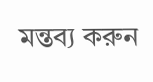মন্তব্য করুন